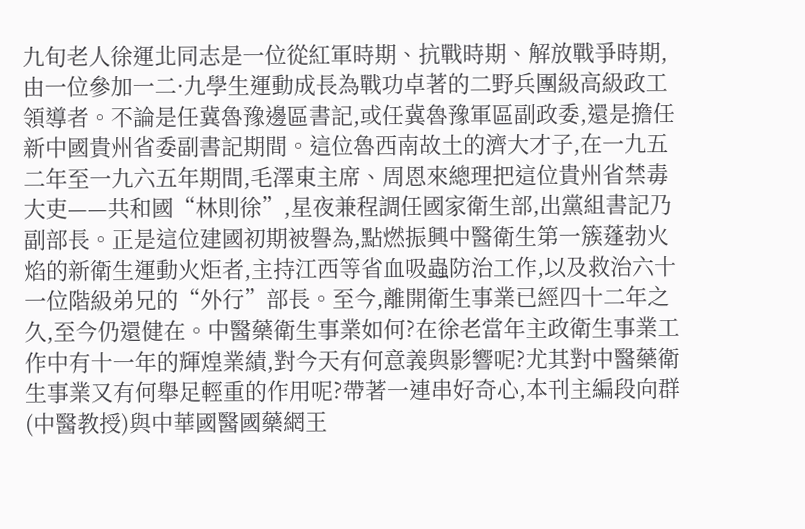九旬老人徐運北同志是一位從紅軍時期、抗戰時期、解放戰爭時期,由一位參加一二·九學生運動成長為戰功卓著的二野兵團級高級政工領導者。不論是任冀魯豫邊區書記,或任冀魯豫軍區副政委,還是擔任新中國貴州省委副書記期間。這位魯西南故土的濟大才子,在一九五二年至一九六五年期間,毛澤東主席、周恩來總理把這位貴州省禁毒大吏——共和國“林則徐”,星夜兼程調任國家衛生部,出黨組書記乃副部長。正是這位建國初期被譽為,點燃振興中醫衛生第一簇蓬勃火焰的新衛生運動火炬者,主持江西等省血吸蟲防治工作,以及救治六十一位階級弟兄的“外行”部長。至今,離開衛生事業已經四十二年之久,至今仍還健在。中醫藥衛生事業如何?在徐老當年主政衛生事業工作中有十一年的輝煌業績,對今天有何意義與影響呢?尤其對中醫藥衛生事業又有何舉足輕重的作用呢?帶著一連串好奇心,本刊主編段向群(中醫教授)與中華國醫國藥網王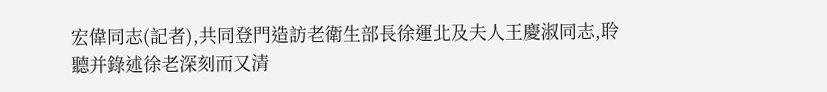宏偉同志(記者),共同登門造訪老衛生部長徐運北及夫人王慶淑同志,聆聽并錄述徐老深刻而又清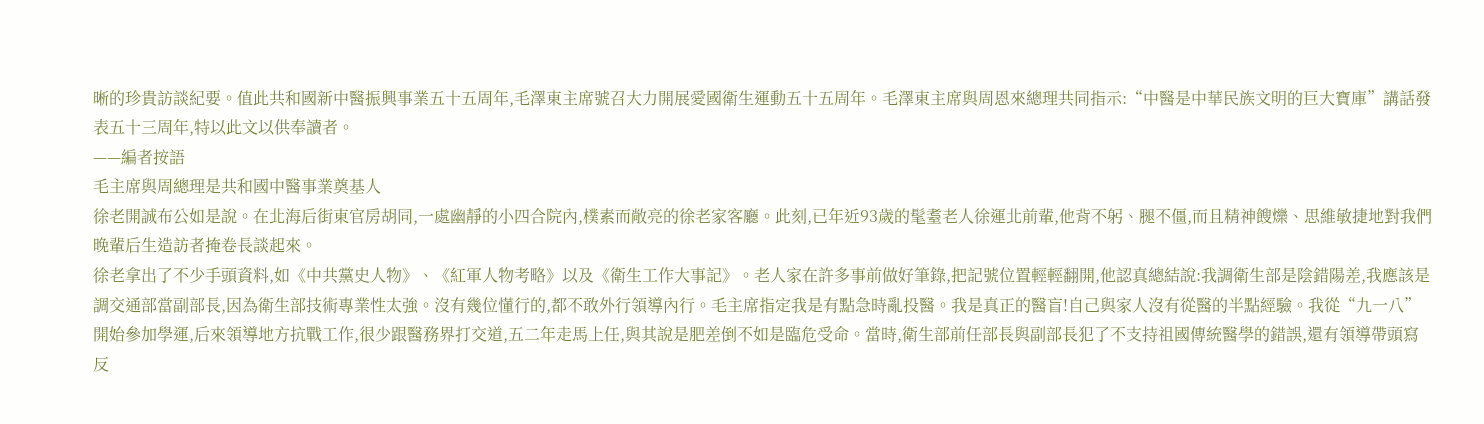晰的珍貴訪談紀要。值此共和國新中醫振興事業五十五周年,毛澤東主席號召大力開展愛國衛生運動五十五周年。毛澤東主席與周恩來總理共同指示:“中醫是中華民族文明的巨大寶庫”講話發表五十三周年,特以此文以供奉讀者。
——編者按語
毛主席與周總理是共和國中醫事業奠基人
徐老開誠布公如是說。在北海后街東官房胡同,一處幽靜的小四合院內,樸素而敞亮的徐老家客廳。此刻,已年近93歲的髦耋老人徐運北前輩,他背不躬、腿不僵,而且精神餿爍、思維敏捷地對我們晚輩后生造訪者掩卷長談起來。
徐老拿出了不少手頭資料,如《中共黨史人物》、《紅軍人物考略》以及《衛生工作大事記》。老人家在許多事前做好筆錄,把記號位置輕輕翻開,他認真總結說:我調衛生部是陰錯陽差,我應該是調交通部當副部長,因為衛生部技術專業性太強。沒有幾位懂行的,都不敢外行領導內行。毛主席指定我是有點急時亂投醫。我是真正的醫盲!自己與家人沒有從醫的半點經驗。我從“九一八”開始參加學運,后來領導地方抗戰工作,很少跟醫務界打交道,五二年走馬上任,與其說是肥差倒不如是臨危受命。當時,衛生部前任部長與副部長犯了不支持祖國傳統醫學的錯誤,還有領導帶頭寫反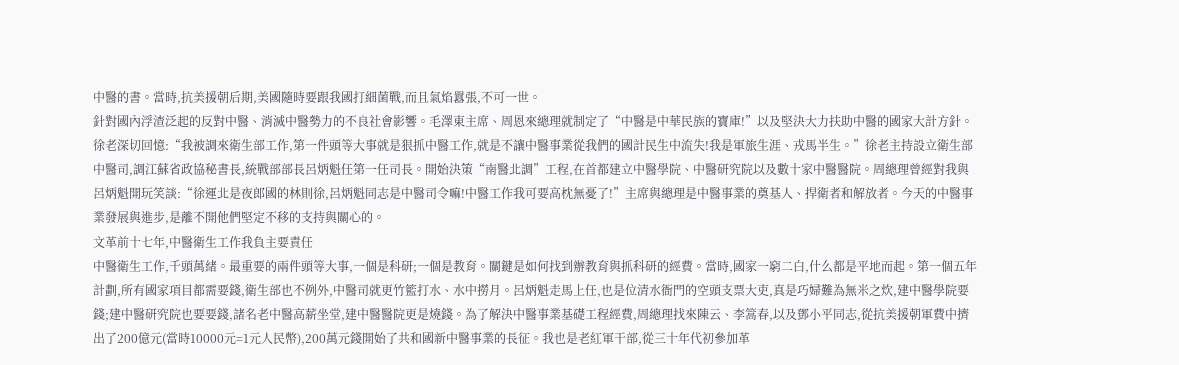中醫的書。當時,抗美援朝后期,美國隨時要跟我國打細菌戰,而且氣焰囂張,不可一世。
針對國內浮渣泛起的反對中醫、消滅中醫勢力的不良社會影響。毛澤東主席、周恩來總理就制定了“中醫是中華民族的寶庫!”以及堅決大力扶助中醫的國家大計方針。徐老深切回憶:“我被調來衛生部工作,第一件頭等大事就是狠抓中醫工作,就是不讓中醫事業從我們的國計民生中流失!我是軍旅生涯、戎馬半生。”徐老主持設立衛生部中醫司,調江蘇省政協秘書長,統戰部部長呂炳魁任第一任司長。開始決策“南醫北調”工程,在首都建立中醫學院、中醫研究院以及數十家中醫醫院。周總理曾經對我與呂炳魁開玩笑談:“徐運北是夜郎國的林則徐,呂炳魁同志是中醫司令嘛!中醫工作我可要高枕無憂了!”主席與總理是中醫事業的奠基人、捍衛者和解放者。今天的中醫事業發展與進步,是離不開他們堅定不移的支持與關心的。
文革前十七年,中醫衛生工作我負主要責任
中醫衛生工作,千頭萬緒。最重要的兩件頭等大事,一個是科研;一個是教育。關鍵是如何找到辦教育與抓科研的經費。當時,國家一窮二白,什么都是平地而起。第一個五年計劃,所有國家項目都需要錢,衛生部也不例外,中醫司就更竹籃打水、水中撈月。呂炳魁走馬上任,也是位清水衙門的空頭支票大吏,真是巧婦難為無米之炊,建中醫學院要錢;建中醫研究院也要要錢,諸名老中醫高薪坐堂,建中醫醫院更是燒錢。為了解決中醫事業基礎工程經費,周總理找來陳云、李篙春,以及鄧小平同志,從抗美援朝軍費中擠出了200億元(當時10000元=1元人民幣),200萬元錢開始了共和國新中醫事業的長征。我也是老紅軍干部,從三十年代初參加革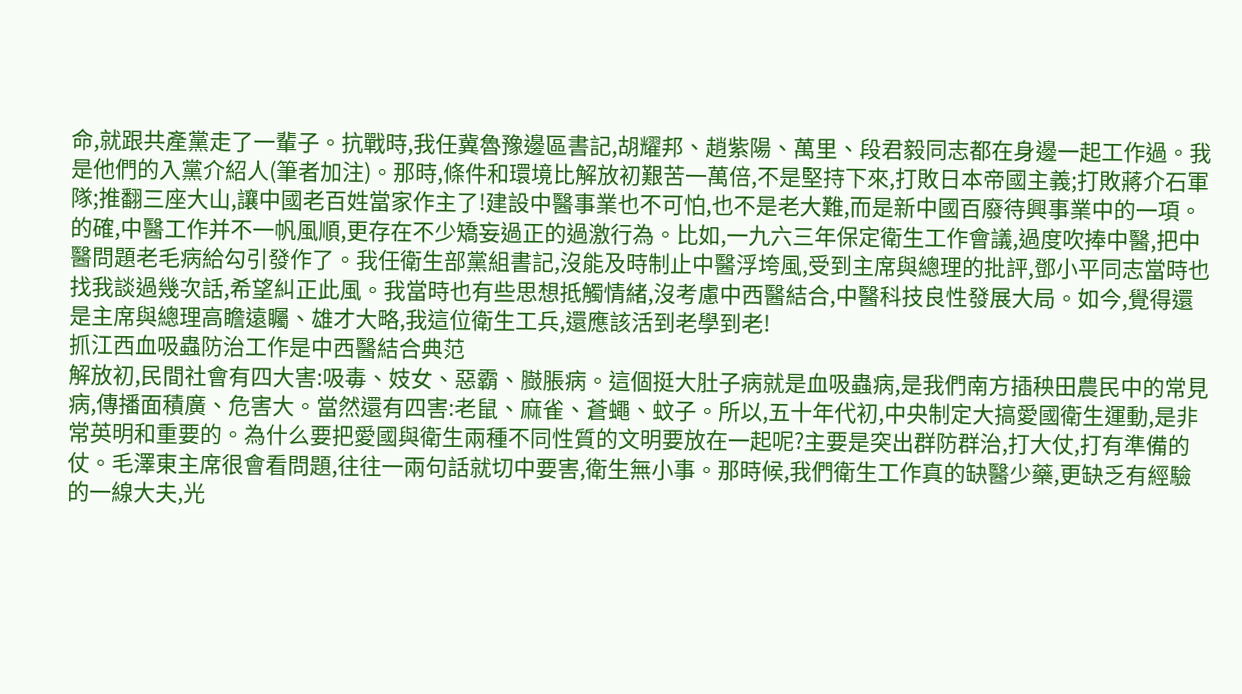命,就跟共產黨走了一輩子。抗戰時,我任冀魯豫邊區書記,胡耀邦、趙紫陽、萬里、段君毅同志都在身邊一起工作過。我是他們的入黨介紹人(筆者加注)。那時,條件和環境比解放初艱苦一萬倍,不是堅持下來,打敗日本帝國主義;打敗蔣介石軍隊;推翻三座大山,讓中國老百姓當家作主了!建設中醫事業也不可怕,也不是老大難,而是新中國百廢待興事業中的一項。
的確,中醫工作并不一帆風順,更存在不少矯妄過正的過激行為。比如,一九六三年保定衛生工作會議,過度吹捧中醫,把中醫問題老毛病給勾引發作了。我任衛生部黨組書記,沒能及時制止中醫浮垮風,受到主席與總理的批評,鄧小平同志當時也找我談過幾次話,希望糾正此風。我當時也有些思想抵觸情緒,沒考慮中西醫結合,中醫科技良性發展大局。如今,覺得還是主席與總理高瞻遠矚、雄才大略,我這位衛生工兵,還應該活到老學到老!
抓江西血吸蟲防治工作是中西醫結合典范
解放初,民間社會有四大害:吸毒、妓女、惡霸、臌脹病。這個挺大肚子病就是血吸蟲病,是我們南方插秧田農民中的常見病,傳播面積廣、危害大。當然還有四害:老鼠、麻雀、蒼蠅、蚊子。所以,五十年代初,中央制定大搞愛國衛生運動,是非常英明和重要的。為什么要把愛國與衛生兩種不同性質的文明要放在一起呢?主要是突出群防群治,打大仗,打有準備的仗。毛澤東主席很會看問題,往往一兩句話就切中要害,衛生無小事。那時候,我們衛生工作真的缺醫少藥,更缺乏有經驗的一線大夫,光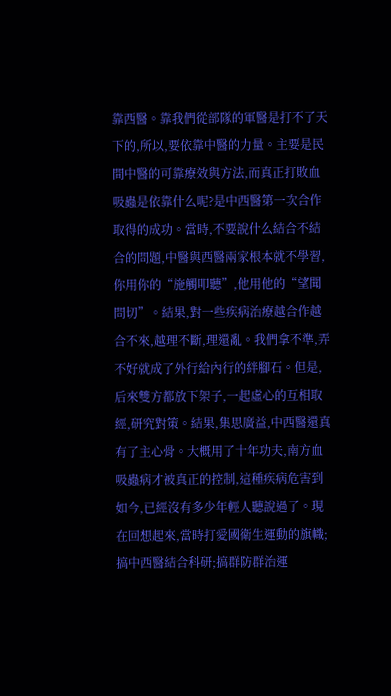靠西醫。靠我們從部隊的軍醫是打不了天下的,所以,要依靠中醫的力量。主要是民間中醫的可靠療效與方法,而真正打敗血吸蟲是依靠什么呢?是中西醫第一次合作取得的成功。當時,不要說什么結合不結合的問題,中醫與西醫兩家根本就不學習,你用你的“施觸叩聽”,他用他的“望聞問切”。結果,對一些疾病治療越合作越合不來,越理不斷,理還亂。我們拿不準,弄不好就成了外行給內行的絆腳石。但是,后來雙方都放下架子,一起虛心的互相取經,研究對策。結果,集思廣益,中西醫還真有了主心骨。大概用了十年功夫,南方血吸蟲病才被真正的控制,這種疾病危害到如今,已經沒有多少年輕人聽說過了。現在回想起來,當時打愛國衛生運動的旗幟;搞中西醫結合科研;搞群防群治運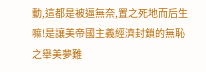動,這都是被逼無奈,置之死地而后生嘛!是讓美帝國主義經濟封鎖的無恥之舉美夢難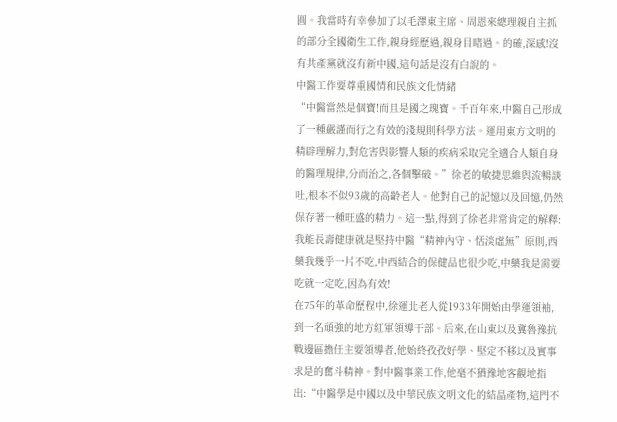圓。我當時有幸參加了以毛澤東主席、周恩來總理親自主抓的部分全國衛生工作,親身經歷過,親身目睹過。的確,深感!沒有共產黨就沒有新中國,這句話是沒有白說的。
中醫工作要尊重國情和民族文化情緒
“中醫當然是個寶!而且是國之瑰寶。千百年來,中醫自己形成了一種嚴謹而行之有效的淺規則科學方法。運用東方文明的精辟理解力,對危害與影響人類的疾病采取完全適合人類自身的醫理規律,分而治之,各個擊破。”徐老的敏捷思維與流暢談吐,根本不似93歲的高齡老人。他對自己的記憶以及回憶,仍然保存著一種旺盛的精力。這一點,得到了徐老非常肯定的解釋:我能長壽健康就是堅持中醫“精神內守、恬淡虛無”原則,西藥我幾乎一片不吃,中西結合的保健品也很少吃,中藥我是需要吃就一定吃,因為有效!
在75年的革命歷程中,徐運北老人從1933年開始由學運領袖,到一名頑強的地方紅軍領導干部。后來,在山東以及冀魯豫抗戰邊區擔任主要領導者,他始終孜孜好學、堅定不移以及實事求是的奮斗精神。對中醫事業工作,他毫不猶豫地客觀地指出:“中醫學是中國以及中華民族文明文化的結晶產物,這門不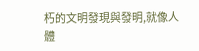朽的文明發現與發明,就像人體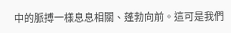中的脈搏一樣息息相關、蓬勃向前。這可是我們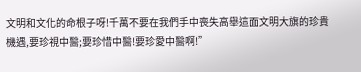文明和文化的命根子呀!千萬不要在我們手中喪失高舉這面文明大旗的珍貴機遇,要珍視中醫;要珍惜中醫!要珍愛中醫啊!”